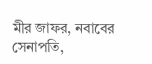মীর জাফর, নবাবের সেনাপতি,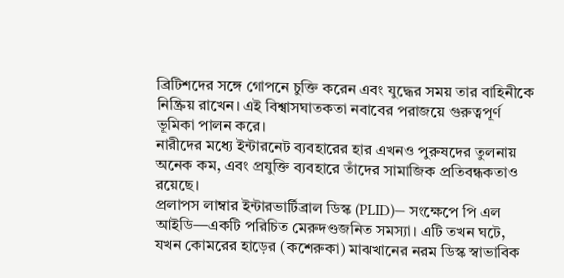ব্রিটিশদের সঙ্গে গোপনে চুক্তি করেন এবং যুদ্ধের সময় তার বাহিনীকে নিষ্ক্রিয় রাখেন। এই বিশ্বাসঘাতকতা নবাবের পরাজয়ে গুরুত্বপূর্ণ ভূমিকা পালন করে।
নারীদের মধ্যে ইন্টারনেট ব্যবহারের হার এখনও পুরুষদের তুলনায় অনেক কম, এবং প্রযুক্তি ব্যবহারে তাঁদের সামাজিক প্রতিবন্ধকতাও রয়েছে।
প্রলাপস লাম্বার ইন্টারভার্টিব্রাল ডিস্ক (PLID)— সংক্ষেপে পি এল আইডি—একটি পরিচিত মেরুদণ্ডজনিত সমস্যা। এটি তখন ঘটে, যখন কোমরের হাড়ের (কশেরুকা) মাঝখানের নরম ডিস্ক স্বাভাবিক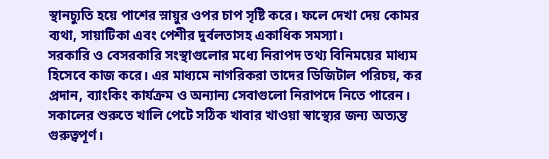স্থানচ্যুতি হয়ে পাশের স্নায়ুর ওপর চাপ সৃষ্টি করে। ফলে দেখা দেয় কোমর ব্যথা, সায়াটিকা এবং পেশীর দুর্বলতাসহ একাধিক সমস্যা।
সরকারি ও বেসরকারি সংস্থাগুলোর মধ্যে নিরাপদ তথ্য বিনিময়ের মাধ্যম হিসেবে কাজ করে। এর মাধ্যমে নাগরিকরা তাদের ডিজিটাল পরিচয়, কর প্রদান, ব্যাংকিং কার্যক্রম ও অন্যান্য সেবাগুলো নিরাপদে নিতে পারেন।
সকালের শুরুতে খালি পেটে সঠিক খাবার খাওয়া স্বাস্থ্যের জন্য অত্যন্ত গুরুত্বপূর্ণ।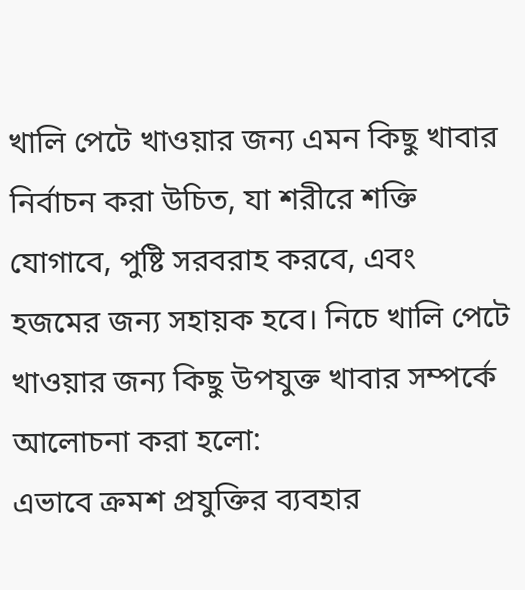খালি পেটে খাওয়ার জন্য এমন কিছু খাবার নির্বাচন করা উচিত, যা শরীরে শক্তি যোগাবে, পুষ্টি সরবরাহ করবে, এবং হজমের জন্য সহায়ক হবে। নিচে খালি পেটে খাওয়ার জন্য কিছু উপযুক্ত খাবার সম্পর্কে আলোচনা করা হলো:
এভাবে ক্রমশ প্রযুক্তির ব্যবহার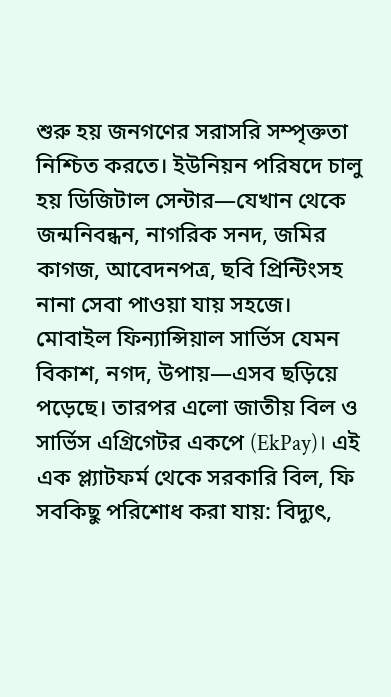শুরু হয় জনগণের সরাসরি সম্পৃক্ততা নিশ্চিত করতে। ইউনিয়ন পরিষদে চালু হয় ডিজিটাল সেন্টার—যেখান থেকে জন্মনিবন্ধন, নাগরিক সনদ, জমির কাগজ, আবেদনপত্র, ছবি প্রিন্টিংসহ নানা সেবা পাওয়া যায় সহজে।
মোবাইল ফিন্যান্সিয়াল সার্ভিস যেমন বিকাশ, নগদ, উপায়—এসব ছড়িয়ে পড়েছে। তারপর এলো জাতীয় বিল ও সার্ভিস এগ্রিগেটর একপে (EkPay)। এই এক প্ল্যাটফর্ম থেকে সরকারি বিল, ফি সবকিছু পরিশোধ করা যায়: বিদ্যুৎ,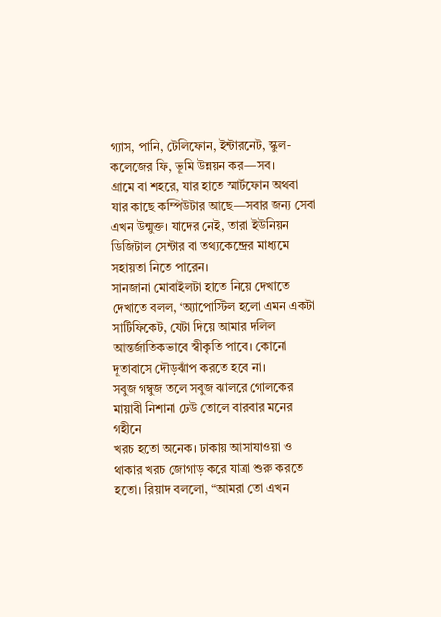গ্যাস, পানি, টেলিফোন, ইন্টারনেট, স্কুল-কলেজের ফি, ভূমি উন্নয়ন কর—সব।
গ্রামে বা শহরে, যার হাতে স্মার্টফোন অথবা যার কাছে কম্পিউটার আছে—সবার জন্য সেবা এখন উন্মুক্ত। যাদের নেই, তারা ইউনিয়ন ডিজিটাল সেন্টার বা তথ্যকেন্দ্রের মাধ্যমে সহায়তা নিতে পারেন।
সানজানা মোবাইলটা হাতে নিয়ে দেখাতে দেখাতে বলল, ‘অ্যাপোস্টিল হলো এমন একটা সার্টিফিকেট, যেটা দিয়ে আমার দলিল আন্তর্জাতিকভাবে স্বীকৃতি পাবে। কোনো দূতাবাসে দৌড়ঝাঁপ করতে হবে না।
সবুজ গম্বুজ তলে সবুজ ঝালরে গোলকের মায়াবী নিশানা ঢেউ তোলে বারবার মনের গহীনে
খরচ হতো অনেক। ঢাকায় আসাযাওয়া ও থাকার খরচ জোগাড় করে যাত্রা শুরু করতে হতো। রিয়াদ বললো, “আমরা তো এখন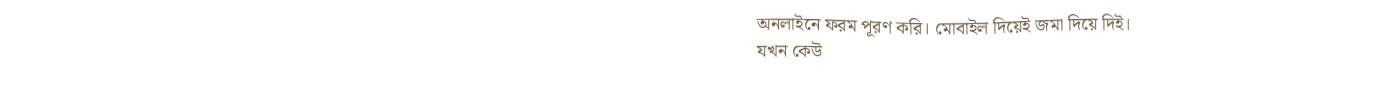অনলাইনে ফরম পূরণ করি। মোবাইল দিয়েই জমা দিয়ে দিই।
যখন কেউ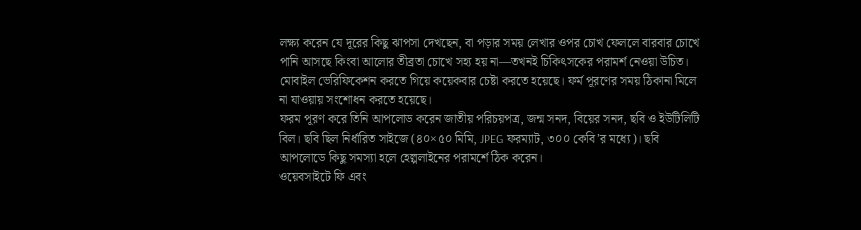লক্ষ্য করেন যে দূরের কিছু ঝাপসা দেখছেন, বা পড়ার সময় লেখার ওপর চোখ ফেললে বারবার চোখে পানি আসছে কিংবা আলোর তীব্রতা চোখে সহ্য হয় না—তখনই চিকিৎসকের পরামর্শ নেওয়া উচিত।
মোবাইল ভেরিফিকেশন করতে গিয়ে কয়েকবার চেষ্টা করতে হয়েছে। ফর্ম পূরণের সময় ঠিকানা মিলে না যাওয়ায় সংশোধন করতে হয়েছে।
ফরম পূরণ করে তিনি আপলোড করেন জাতীয় পরিচয়পত্র, জন্ম সনদ, বিয়ের সনদ, ছবি ও ইউটিলিটি বিল। ছবি ছিল নির্ধারিত সাইজে (৪০×৫০ মিমি, JPEG ফরম্যাট, ৩০০ কেবি’র মধ্যে)। ছবি আপলোডে কিছু সমস্যা হলে হেল্পলাইনের পরামর্শে ঠিক করেন।
ওয়েবসাইটে ফি এবং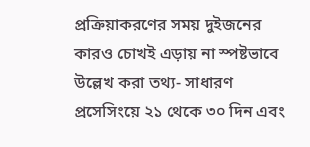প্রক্রিয়াকরণের সময় দুইজনের কারও চোখই এড়ায় না স্পষ্টভাবে উল্লেখ করা তথ্য- সাধারণ প্রসেসিংয়ে ২১ থেকে ৩০ দিন এবং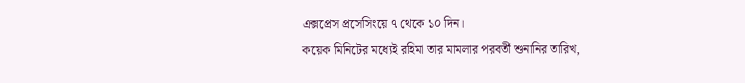এক্সপ্রেস প্রসেসিংয়ে ৭ থেকে ১০ দিন।
কয়েক মিনিটের মধ্যেই রহিমা তার মামলার পরবর্তী শুনানির তারিখ,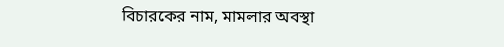বিচারকের নাম, মামলার অবস্থা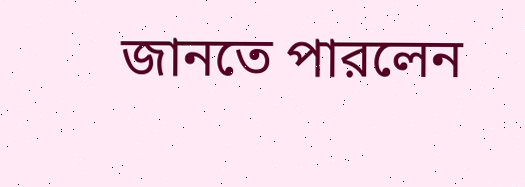জানতে পারলেন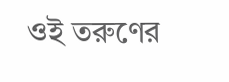ওই তরুণের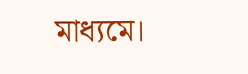মাধ্যমে।